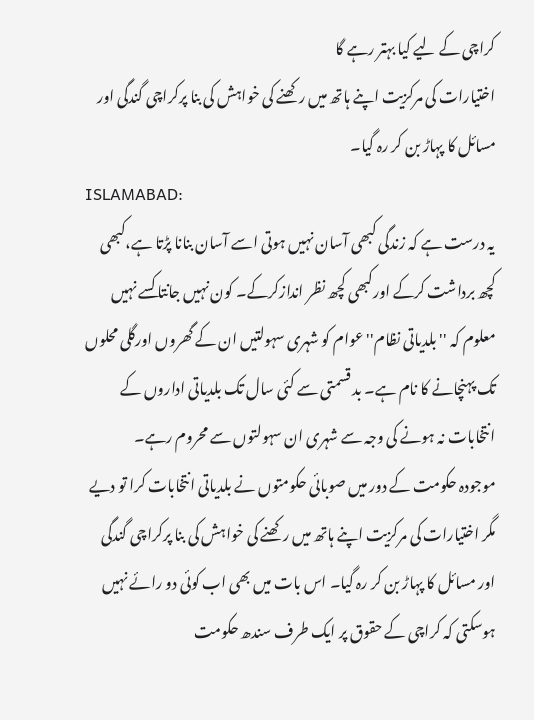کراچی کے لیے کیا بہتر رہے گا
اختیارات کی مرکزیت اپنے ہاتھ میں رکھنے کی خواہش کی بنا پرکراچی گندگی اور مسائل کا پہاڑ بن کر رہ گیا۔
ISLAMABAD:
یہ درست ہے کہ زندگی کبھی آسان نہیں ہوتی اسے آسان بنانا پڑتا ہے،کبھی کچھ برداشت کرکے اورکبھی کچھ نظر اندازکرکے۔ کون نہیں جانتا کسے نہیں معلوم کہ ''بلدیاتی نظام'' عوام کو شہری سہولتیں ان کے گھروں اورگلی محلوں تک پہنچانے کا نام ہے۔ بد قسمتی سے کئی سال تک بلدیاتی اداروں کے انتخابات نہ ہونے کی وجہ سے شہری ان سہولتوں سے محروم رہے۔
موجودہ حکومت کے دور میں صوبائی حکومتوں نے بلدیاتی انتخابات کرا تو دیے مگر اختیارات کی مرکزیت اپنے ہاتھ میں رکھنے کی خواہش کی بنا پرکراچی گندگی اور مسائل کا پہاڑ بن کر رہ گیا۔ اس بات میں بھی اب کوئی دو رائے نہیں ہوسکتی کہ کراچی کے حقوق پر ایک طرف سندھ حکومت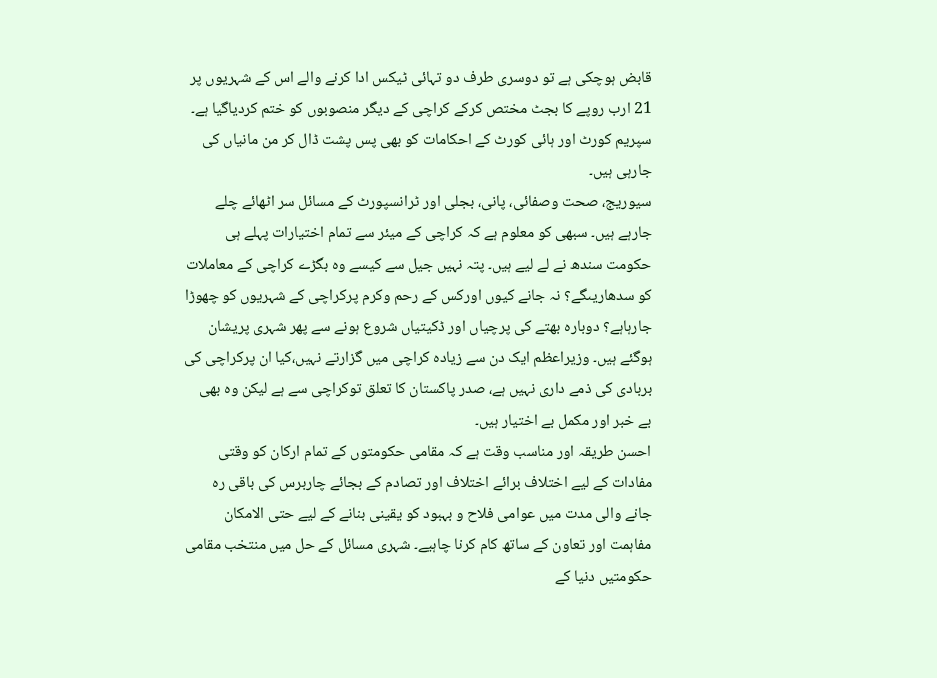قابض ہوچکی ہے تو دوسری طرف دو تہائی ٹیکس ادا کرنے والے اس کے شہریوں پر 21 ارب روپے کا بجٹ مختص کرکے کراچی کے دیگر منصوبوں کو ختم کردیاگیا ہے۔ سپریم کورٹ اور ہائی کورٹ کے احکامات کو بھی پس پشت ڈال کر من مانیاں کی جارہی ہیں۔
سیوریج، صحت وصفائی، پانی، بجلی اور ٹرانسپورٹ کے مسائل سر اٹھائے چلے جارہے ہیں۔ سبھی کو معلوم ہے کہ کراچی کے میئر سے تمام اختیارات پہلے ہی حکومت سندھ نے لے لیے ہیں۔ پتہ نہیں جیل سے کیسے وہ بگڑے کراچی کے معاملات کو سدھاریںگے؟ نہ جانے کیوں اورکس کے رحم وکرم پرکراچی کے شہریوں کو چھوڑا جارہاہے؟ دوبارہ بھتے کی پرچیاں اور ڈکیتیاں شروع ہونے سے پھر شہری پریشان ہوگئے ہیں۔ وزیراعظم ایک دن سے زیادہ کراچی میں گزارتے نہیں،کیا ان پرکراچی کی بربادی کی ذمے داری نہیں ہے، صدر پاکستان کا تعلق توکراچی سے ہے لیکن وہ بھی بے خبر اور مکمل بے اختیار ہیں۔
احسن طریقہ اور مناسب وقت ہے کہ مقامی حکومتوں کے تمام ارکان کو وقتی مفادات کے لیے اختلاف برائے اختلاف اور تصادم کے بجائے چاربرس کی باقی رہ جانے والی مدت میں عوامی فلاح و بہبود کو یقینی بنانے کے لیے حتی الامکان مفاہمت اور تعاون کے ساتھ کام کرنا چاہیے۔ شہری مسائل کے حل میں منتخب مقامی حکومتیں دنیا کے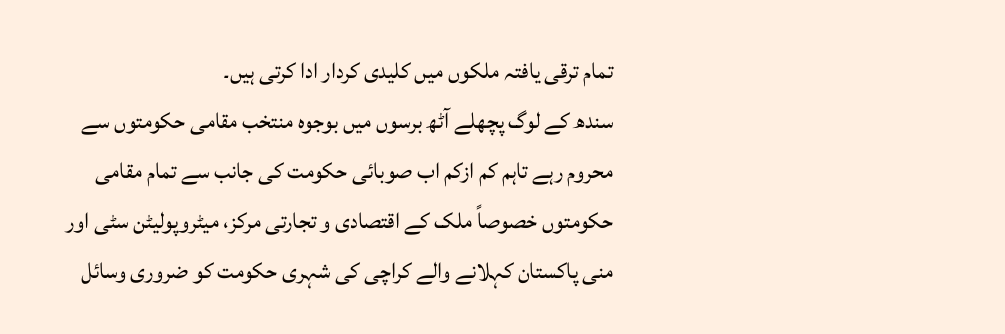تمام ترقی یافتہ ملکوں میں کلیدی کردار ادا کرتی ہیں۔
سندھ کے لوگ پچھلے آٹھ برسوں میں بوجوہ منتخب مقامی حکومتوں سے محروم رہے تاہم کم ازکم اب صوبائی حکومت کی جانب سے تمام مقامی حکومتوں خصوصاً ملک کے اقتصادی و تجارتی مرکز، میٹروپولیٹن سٹی اور منی پاکستان کہلانے والے کراچی کی شہری حکومت کو ضروری وسائل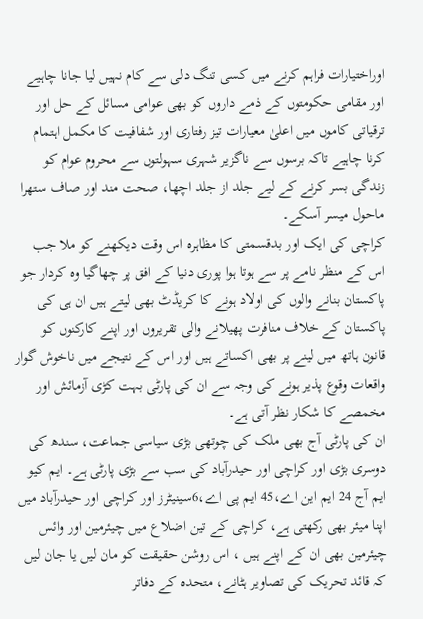اوراختیارات فراہم کرنے میں کسی تنگ دلی سے کام نہیں لیا جانا چاہیے اور مقامی حکومتوں کے ذمے داروں کو بھی عوامی مسائل کے حل اور ترقیاتی کاموں میں اعلیٰ معیارات تیز رفتاری اور شفافیت کا مکمل اہتمام کرنا چاہیے تاکہ برسوں سے ناگزیر شہری سہولتوں سے محروم عوام کو زندگی بسر کرنے کے لیے جلد از جلد اچھا، صحت مند اور صاف ستھرا ماحول میسر آسکے۔
کراچی کی ایک اور بدقسمتی کا مظاہرہ اس وقت دیکھنے کو ملا جب اس کے منظر نامے پر سے ہوتا ہوا پوری دنیا کے افق پر چھاگیا وہ کردار جو پاکستان بنانے والوں کی اولاد ہونے کا کریڈٹ بھی لیتے ہیں ان ہی کی پاکستان کے خلاف منافرت پھیلانے والی تقریروں اور اپنے کارکنوں کو قانون ہاتھ میں لینے پر بھی اکساتے ہیں اور اس کے نتیجے میں ناخوش گوار واقعات وقوع پذیر ہونے کی وجہ سے ان کی پارٹی بہت کڑی آزمائش اور مخمصے کا شکار نظر آتی ہے۔
ان کی پارٹی آج بھی ملک کی چوتھی بڑی سیاسی جماعت، سندھ کی دوسری بڑی اور کراچی اور حیدرآباد کی سب سے بڑی پارٹی ہے۔ ایم کیو ایم آج 24 ایم این اے،45 ایم پی اے،6سینیٹرز اور کراچی اور حیدرآباد میں اپنا میئر بھی رکھتی ہے، کراچی کے تین اضلاع میں چیئرمین اور وائس چیئرمین بھی ان کے اپنے ہیں ، اس روشن حقیقت کو مان لیں یا جان لیں کہ قائد تحریک کی تصاویر ہٹانے، متحدہ کے دفاتر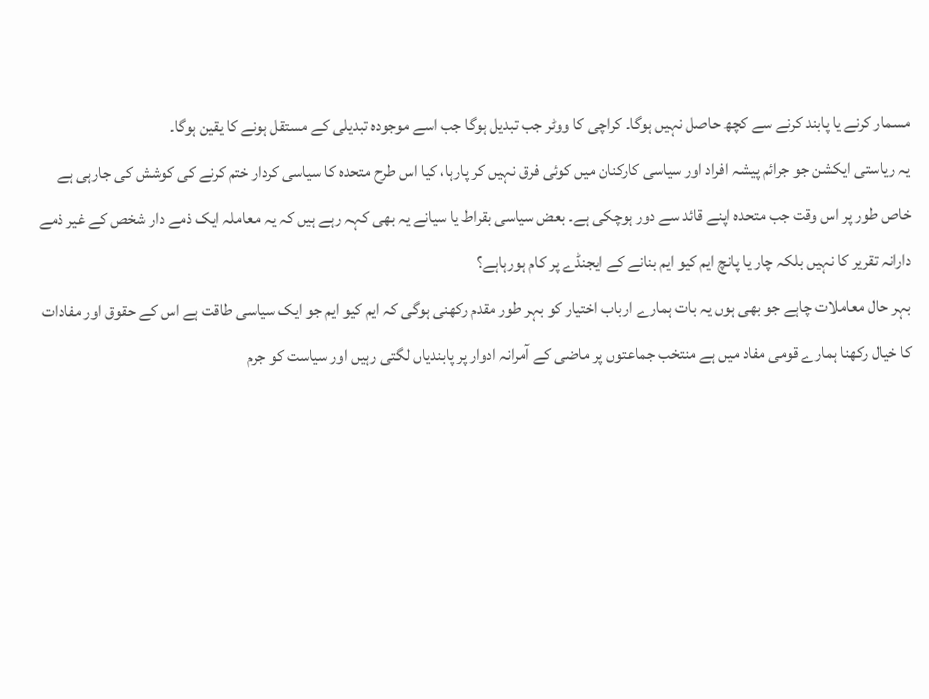مسمار کرنے یا پابند کرنے سے کچھ حاصل نہیں ہوگا۔ کراچی کا ووٹر جب تبدیل ہوگا جب اسے موجودہ تبدیلی کے مستقل ہونے کا یقین ہوگا۔
یہ ریاستی ایکشن جو جرائم پیشہ افراد اور سیاسی کارکنان میں کوئی فرق نہیں کر پارہا، کیا اس طرح متحدہ کا سیاسی کردار ختم کرنے کی کوشش کی جارہی ہے خاص طور پر اس وقت جب متحدہ اپنے قائد سے دور ہوچکی ہے۔ بعض سیاسی بقراط یا سیانے یہ بھی کہہ رہے ہیں کہ یہ معاملہ ایک ذمے دار شخص کے غیر ذمے دارانہ تقریر کا نہیں بلکہ چار یا پانچ ایم کیو ایم بنانے کے ایجنڈے پر کام ہورہاہے؟
بہر حال معاملات چاہے جو بھی ہوں یہ بات ہمارے ارباب اختیار کو بہر طور مقدم رکھنی ہوگی کہ ایم کیو ایم جو ایک سیاسی طاقت ہے اس کے حقوق اور مفادات کا خیال رکھنا ہمارے قومی مفاد میں ہے منتخب جماعتوں پر ماضی کے آمرانہ ادوار پر پابندیاں لگتی رہیں اور سیاست کو جرم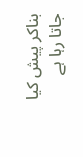بناکر پیش کیا جاتا رہا ہے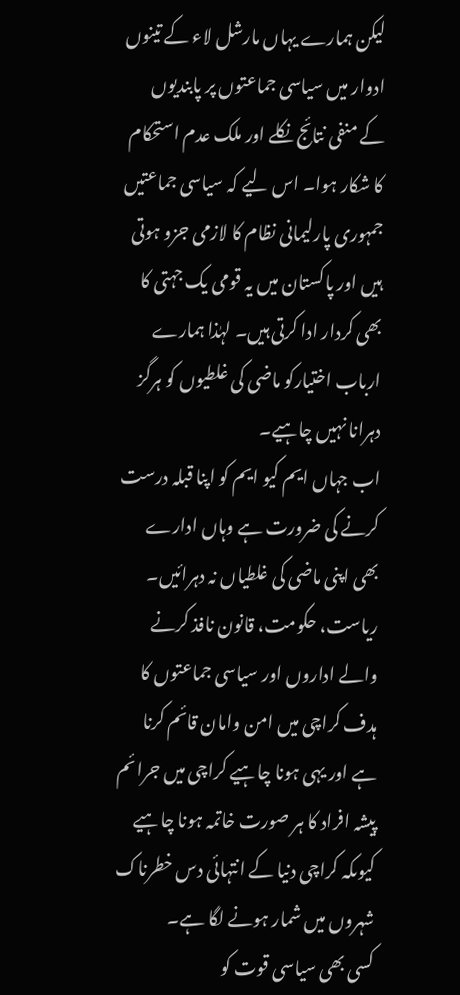لیکن ہمارے یہاں مارشل لاء کے تینوں ادوار میں سیاسی جماعتوں پر پابندیوں کے منفی نتائج نکلے اور ملک عدم استحکام کا شکار ہوا۔ اس لیے کہ سیاسی جماعتیں جمہوری پارلیمانی نظام کا لازمی جزو ہوتی ہیں اور پاکستان میں یہ قومی یک جہتی کا بھی کردار ادا کرتی ہیں۔ لہٰذا ہمارے ارباب اختیارکو ماضی کی غلطیوں کو ہرگز دہرانا نہیں چاہیے۔
اب جہاں ایم کیو ایم کو اپنا قبلہ درست کرنے کی ضرورت ہے وہاں ادارے بھی اپنی ماضی کی غلطیاں نہ دہرائیں۔ ریاست، حکومت، قانون نافذ کرنے والے اداروں اور سیاسی جماعتوں کا ہدف کراچی میں امن وامان قائم کرنا ہے اور یہی ہونا چاہیے کراچی میں جرائم پیشہ افراد کا ہر صورت خاتمہ ہونا چاہیے کیوںکہ کراچی دنیا کے انتہائی دس خطرناک شہروں میں شمار ہونے لگا ہے۔
کسی بھی سیاسی قوت کو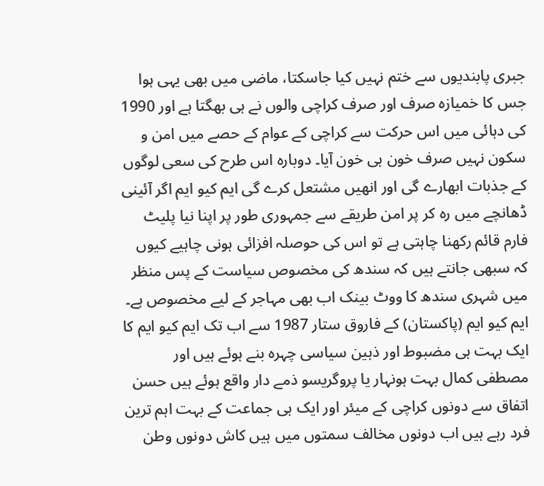جبری پابندیوں سے ختم نہیں کیا جاسکتا، ماضی میں بھی یہی ہوا جس کا خمیازہ صرف اور صرف کراچی والوں نے ہی بھگتا ہے اور 1990 کی دہائی میں اس حرکت سے کراچی کے عوام کے حصے میں امن و سکون نہیں صرف خون ہی خون آیا۔ دوبارہ اس طرح کی سعی لوگوں کے جذبات ابھارے گی اور انھیں مشتعل کرے گی ایم کیو ایم اگر آئینی ڈھانچے میں رہ کر پر امن طریقے سے جمہوری طور پر اپنا نیا پلیٹ فارم قائم رکھنا چاہتی ہے تو اس کی حوصلہ افزائی ہونی چاہیے کیوں کہ سبھی جانتے ہیں کہ سندھ کی مخصوص سیاست کے پس منظر میں شہری سندھ کا ووٹ بینک اب بھی مہاجر کے لیے مخصوص ہے۔
ایم کیو ایم (پاکستان) کے فاروق ستار 1987 سے اب تک ایم کیو ایم کا ایک بہت ہی مضبوط اور ذہین سیاسی چہرہ بنے ہوئے ہیں اور مصطفی کمال بہت ہونہار یا پروگریسو ذمے دار واقع ہوئے ہیں حسن اتفاق سے دونوں کراچی کے میئر اور ایک ہی جماعت کے بہت اہم ترین فرد رہے ہیں اب دونوں مخالف سمتوں میں ہیں کاش دونوں وطن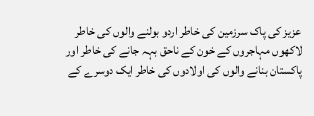عزیز کی پاک سرزمین کی خاطر اردو بولنے والوں کی خاطر لاکھوں مہاجروں کے خون کے ناحق بہہ جانے کی خاطر اور پاکستان بنانے والوں کی اولادوں کی خاطر ایک دوسرے کے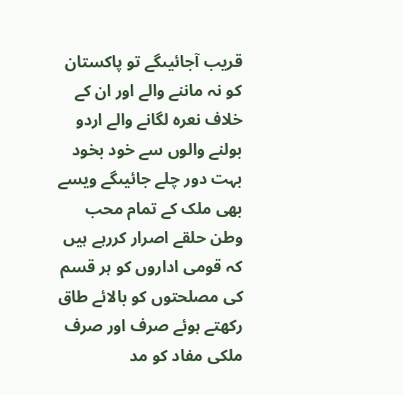قریب آجائیںگے تو پاکستان کو نہ ماننے والے اور ان کے خلاف نعرہ لگانے والے اردو بولنے والوں سے خود بخود بہت دور چلے جائیںگے ویسے بھی ملک کے تمام محب وطن حلقے اصرار کررہے ہیں کہ قومی اداروں کو ہر قسم کی مصلحتوں کو بالائے طاق رکھتے ہوئے صرف اور صرف ملکی مفاد کو مد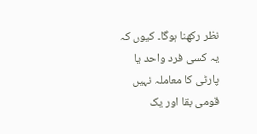نظر رکھنا ہوگا۔ کیوں کہ یہ کسی فرد واحد یا پارٹی کا معاملہ نہیں قومی بقا اور یک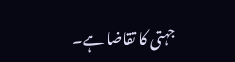جہتی کا تقاضا ہے۔